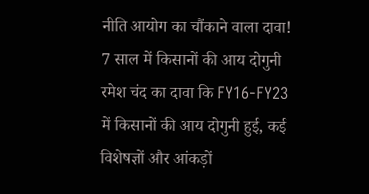नीति आयोग का चौंकाने वाला दावा! 7 साल में किसानों की आय दोगुनी
रमेश चंद का दावा कि FY16-FY23 में किसानों की आय दोगुनी हुई, कई विशेषज्ञों और आंकड़ों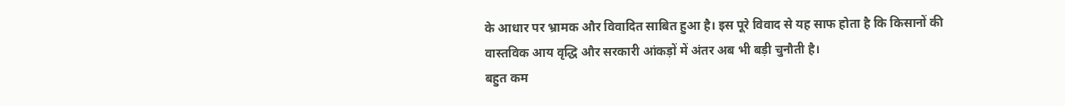के आधार पर भ्रामक और विवादित साबित हुआ है। इस पूरे विवाद से यह साफ होता है कि किसानों की वास्तविक आय वृद्धि और सरकारी आंकड़ों में अंतर अब भी बड़ी चुनौती है।
बहुत कम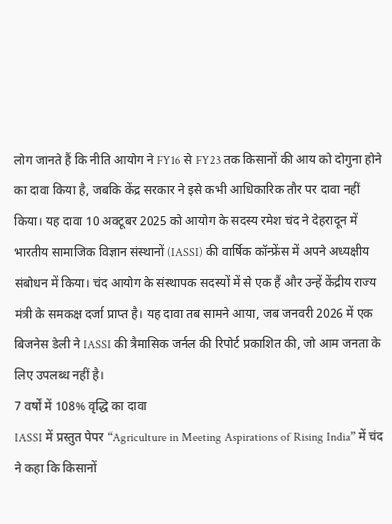लोग जानते हैं कि नीति आयोग ने FY16 से FY23 तक किसानों की आय को दोगुना होने का दावा किया है, जबकि केंद्र सरकार ने इसे कभी आधिकारिक तौर पर दावा नहीं किया। यह दावा 10 अक्टूबर 2025 को आयोग के सदस्य रमेश चंद ने देहरादून में भारतीय सामाजिक विज्ञान संस्थानों (IASSI) की वार्षिक कॉन्फ्रेंस में अपने अध्यक्षीय संबोधन में किया। चंद आयोग के संस्थापक सदस्यों में से एक हैं और उन्हें केंद्रीय राज्य मंत्री के समकक्ष दर्जा प्राप्त है। यह दावा तब सामने आया, जब जनवरी 2026 में एक बिजनेस डेली ने IASSI की त्रैमासिक जर्नल की रिपोर्ट प्रकाशित की, जो आम जनता के लिए उपलब्ध नहीं है।
7 वर्षों में 108% वृद्धि का दावा
IASSI में प्रस्तुत पेपर “Agriculture in Meeting Aspirations of Rising India” में चंद ने कहा कि किसानों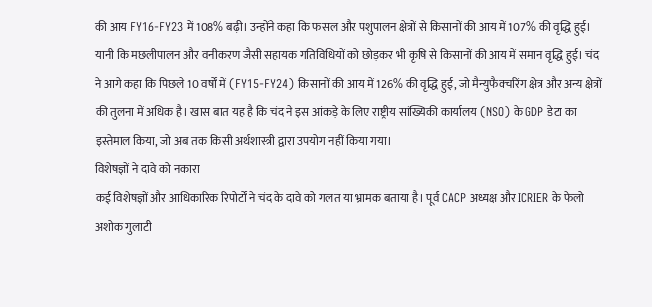की आय FY16-FY23 में 108% बढ़ी। उन्होंने कहा कि फसल और पशुपालन क्षेत्रों से किसानों की आय में 107% की वृद्धि हुई। यानी कि मछलीपालन और वनीकरण जैसी सहायक गतिविधियों को छोड़कर भी कृषि से किसानों की आय में समान वृद्धि हुई। चंद ने आगे कहा कि पिछले 10 वर्षों में (FY15-FY24) किसानों की आय में 126% की वृद्धि हुई, जो मैन्युफैक्चरिंग क्षेत्र और अन्य क्षेत्रों की तुलना में अधिक है। खास बात यह है कि चंद ने इस आंकड़े के लिए राष्ट्रीय सांख्यिकी कार्यालय (NSO) के GDP डेटा का इस्तेमाल किया, जो अब तक किसी अर्थशास्त्री द्वारा उपयोग नहीं किया गया।
विशेषज्ञों ने दावे को नकारा
कई विशेषज्ञों और आधिकारिक रिपोर्टों ने चंद के दावे को गलत या भ्रामक बताया है। पूर्व CACP अध्यक्ष और ICRIER के फेलो अशोक गुलाटी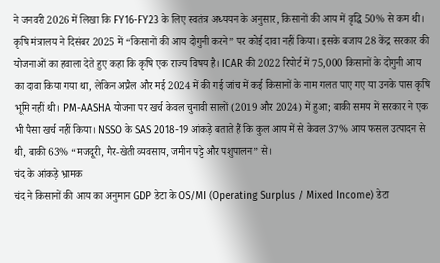ने जनवरी 2026 में लिखा कि FY16-FY23 के लिए स्वतंत्र अध्ययन के अनुसार, किसानों की आय में वृद्धि 50% से कम थी। कृषि मंत्रालय ने दिसंबर 2025 में “किसानों की आय दोगुनी करने” पर कोई दावा नहीं किया। इसके बजाय 28 केंद्र सरकार की योजनाओं का हवाला देते हुए कहा कि कृषि एक राज्य विषय है। ICAR की 2022 रिपोर्ट में 75,000 किसानों के दोगुनी आय का दावा किया गया था, लेकिन अप्रैल और मई 2024 में की गई जांच में कई किसानों के नाम गलत पाए गए या उनके पास कृषि भूमि नहीं थी। PM-AASHA योजना पर खर्च केवल चुनावी सालों (2019 और 2024) में हुआ; बाकी समय में सरकार ने एक भी पैसा खर्च नहीं किया। NSSO के SAS 2018-19 आंकड़े बताते हैं कि कुल आय में से केवल 37% आय फसल उत्पादन से थी, बाकी 63% “मजदूरी, गैर-खेती व्यवसाय, जमीन पट्टे और पशुपालन” से।
चंद के आंकड़े भ्रामक
चंद ने किसानों की आय का अनुमान GDP डेटा के OS/MI (Operating Surplus / Mixed Income) डेटा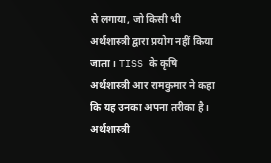से लगाया, जो किसी भी अर्थशास्त्री द्वारा प्रयोग नहीं किया जाता। TISS के कृषि अर्थशास्त्री आर रामकुमार ने कहा कि यह उनका अपना तरीका है। अर्थशास्त्री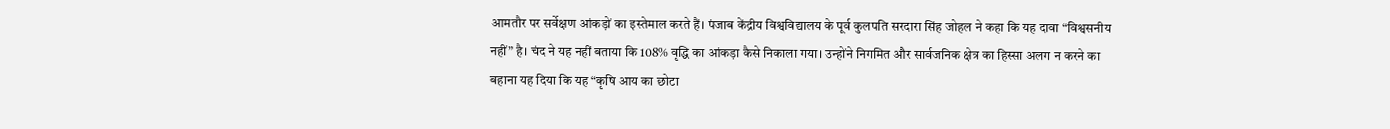आमतौर पर सर्वेक्षण आंकड़ों का इस्तेमाल करते हैं। पंजाब केंद्रीय विश्वविद्यालय के पूर्व कुलपति सरदारा सिंह जोहल ने कहा कि यह दावा “विश्वसनीय नहीं” है। चंद ने यह नहीं बताया कि 108% वृद्धि का आंकड़ा कैसे निकाला गया। उन्होंने निगमित और सार्वजनिक क्षेत्र का हिस्सा अलग न करने का बहाना यह दिया कि यह “कृषि आय का छोटा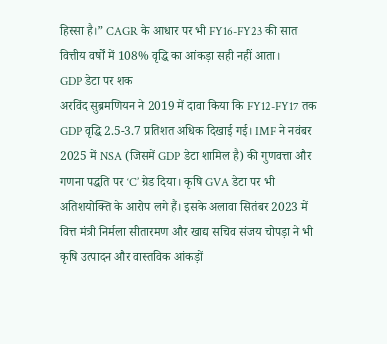हिस्सा है।” CAGR के आधार पर भी FY16-FY23 की सात वित्तीय वर्षों में 108% वृद्धि का आंकड़ा सही नहीं आता।
GDP डेटा पर शक
अरविंद सुब्रमणियन ने 2019 में दावा किया कि FY12-FY17 तक GDP वृद्धि 2.5-3.7 प्रतिशत अधिक दिखाई गई। IMF ने नवंबर 2025 में NSA (जिसमें GDP डेटा शामिल है) की गुणवत्ता और गणना पद्धति पर ‘C’ ग्रेड दिया। कृषि GVA डेटा पर भी अतिशयोक्ति के आरोप लगे हैं। इसके अलावा सितंबर 2023 में वित्त मंत्री निर्मला सीतारमण और खाद्य सचिव संजय चोपड़ा ने भी कृषि उत्पादन और वास्तविक आंकड़ों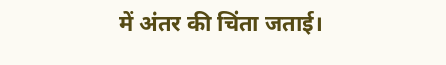में अंतर की चिंता जताई।